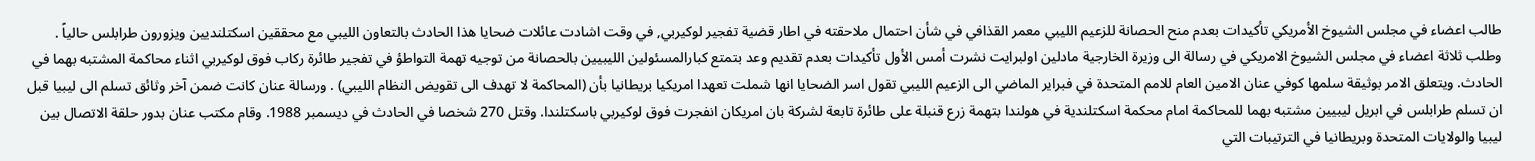طالب اعضاء في مجلس الشيوخ الأمريكي تأكيدات بعدم منح الحصانة للزعيم الليبي معمر القذافي في شأن احتمال ملاحقته في اطار قضية تفجير لوكيربي, في وقت اشادت عائلات ضحايا هذا الحادث بالتعاون الليبي مع محققين اسكتلنديين ويزورون طرابلس حالياً . وطلب ثلاثة اعضاء في مجلس الشيوخ الامريكي في رسالة الى وزيرة الخارجية مادلين اولبرايت نشرت أمس الأول تأكيدات بعدم تقديم وعد بتمتع كبارالمسئولين الليبيين بالحصانة من توجيه تهمة التواطؤ في تفجير طائرة ركاب فوق لوكيربي اثناء محاكمة المشتبه بهما في الحادث. ويتعلق الامر بوثيقة سلمها كوفي عنان الامين العام للامم المتحدة في فبراير الماضي الى الزعيم الليبي تقول اسر الضحايا انها شملت تعهدا امريكيا بريطانيا بأن (المحاكمة لا تهدف الى تقويض النظام الليبي) . ورسالة عنان كانت ضمن آخر وثائق تسلم الى ليبيا قبل ان تسلم طرابلس في ابريل ليبيين مشتبه بهما للمحاكمة امام محكمة اسكتلندية في هولندا بتهمة زرع قنبلة على طائرة تابعة لشركة بان امريكان انفجرت فوق لوكيربي باسكتلندا. وقتل 270 شخصا في الحادث في ديسمبر 1988. وقام مكتب عنان بدور حلقة الاتصال بين ليبيا والولايات المتحدة وبريطانيا في الترتيبات التي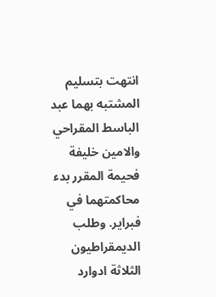انتهت بتسليم المشتبه بهما عبد الباسط المقراحي والامين خليفة فحيمة المقرر بدء محاكمتهما في فبراير. وطلب الديمقراطيون الثلاثة ادوارد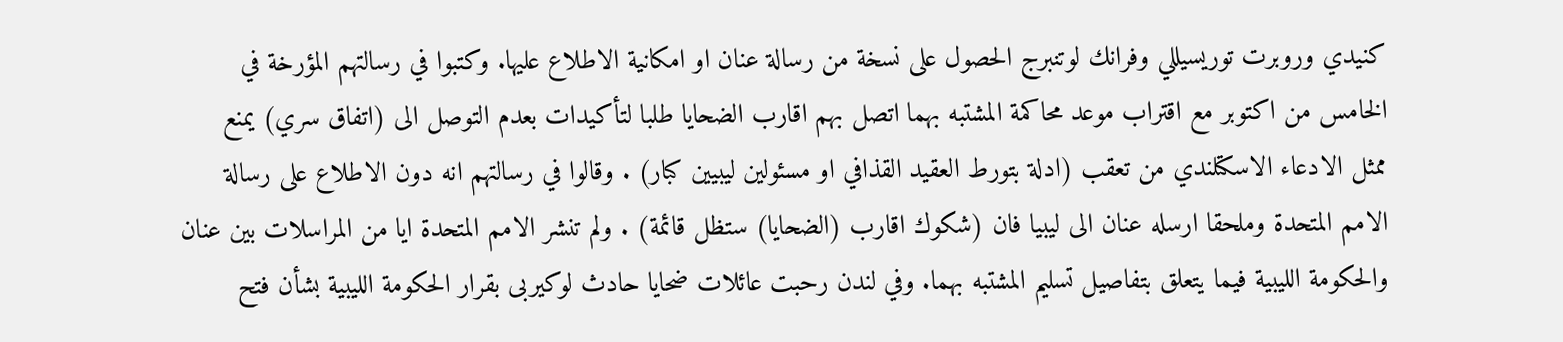كنيدي وروبرت توريسيللي وفرانك لوتنبرج الحصول على نسخة من رسالة عنان او امكانية الاطلاع عليها. وكتبوا في رسالتهم المؤرخة في الخامس من اكتوبر مع اقتراب موعد محاكمة المشتبه بهما اتصل بهم اقارب الضحايا طلبا لتأكيدات بعدم التوصل الى (اتفاق سري) يمنع ممثل الادعاء الاسكتلندي من تعقب (ادلة بتورط العقيد القذافي او مسئولين ليبيين كبار) . وقالوا في رسالتهم انه دون الاطلاع على رسالة الامم المتحدة وملحقا ارسله عنان الى ليبيا فان (شكوك اقارب (الضحايا) ستظل قائمة) . ولم تنشر الامم المتحدة ايا من المراسلات بين عنان والحكومة الليبية فيما يتعلق بتفاصيل تسليم المشتبه بهما. وفي لندن رحبت عائلات ضحايا حادث لوكيربى بقرار الحكومة الليبية بشأن فتح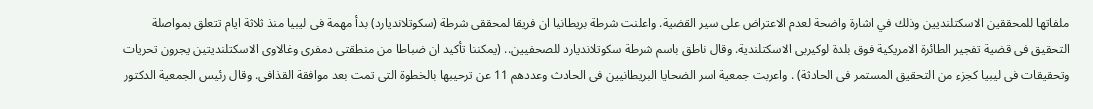ملفاتها للمحققين الاسكتلنديين وذلك في اشارة واضحة لعدم الاعتراض على سير القضية. واعلنت شرطة بريطانيا ان فريقا لمحققى شرطة (سكوتلانديارد) بدأ مهمة فى ليبيا منذ ثلاثة ايام تتعلق بمواصلة التحقيق فى قضية تفجير الطائرة الامريكية فوق بلدة لوكيربى الاسكتلندية. وقال ناطق باسم شرطة سكوتلانديارد للصحفيين.. (يمكننا تأكيد ان ضباطا من منطقتى دمفرى وغالاوى الاسكتلنديتين يجرون تحريات وتحقيقات فى ليبيا كجزء من التحقيق المستمر فى الحادثة) . واعربت جمعية اسر الضحايا البريطانيين فى الحادث وعددهم 11 عن ترحيبها بالخطوة التى تمت بعد موافقة القذافى. وقال رئيس الجمعية الدكتور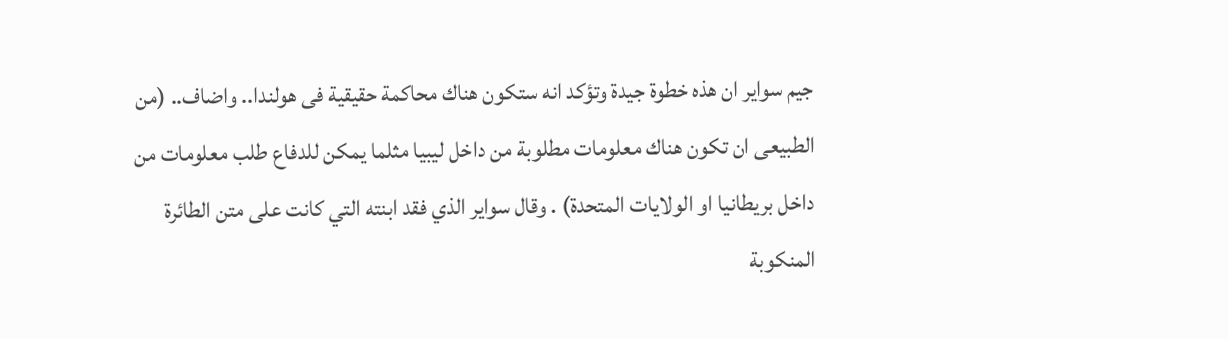جيم سواير ان هذه خطوة جيدة وتؤكد انه ستكون هناك محاكمة حقيقية فى هولندا.. واضاف.. (من الطبيعى ان تكون هناك معلومات مطلوبة من داخل ليبيا مثلما يمكن للدفاع طلب معلومات من داخل بريطانيا او الولايات المتحدة) . وقال سواير الذي فقد ابنته التي كانت على متن الطائرة المنكوبة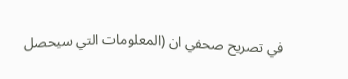في تصريح صحفي ان (المعلومات التي سيحصل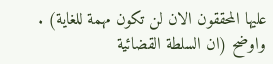عليها المحققون الان لن تكون مهمة للغاية) . واوضح (ان السلطة القضائية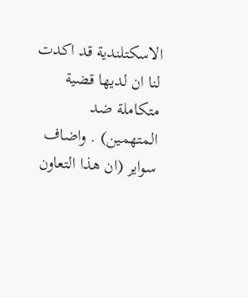الاسكتلندية قد اكدت لنا ان لديها قضية متكاملة ضد المتهمين) . واضاف سواير (ان هذا التعاون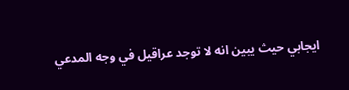ايجابي حيث يبين انه لا توجد عراقيل في وجه المدعي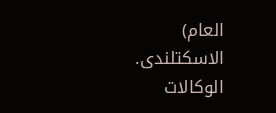العام) الاسكتلندى. الوكالات